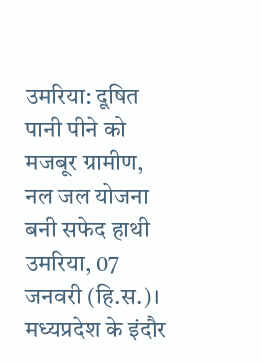उमरिया: दूषित पानी पीने को मजबूर ग्रामीण, नल जल योजना बनी सफेद हाथी
उमरिया, 07 जनवरी (हि.स.)। मध्‍यप्रदेश के इंदौर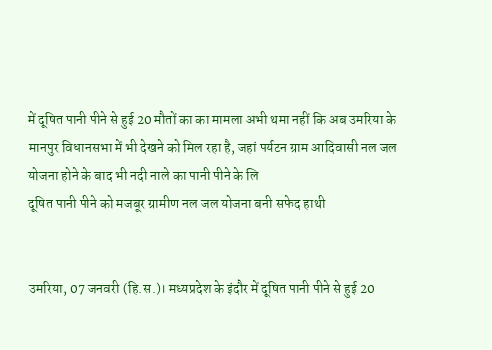में दूषित पानी पीने से हुई 20 मौतों का का मामला अभी थमा नहीं कि अब उमरिया के मानपुर विधानसभा में भी देखने को मिल रहा है, जहां पर्यटन ग्राम आदिवासी नल जल योजना होने के बाद भी नदी नाले का पानी पीने के लि
दूषित पानी पीने को मजबूर ग्रामीण नल जल योजना बनी सफेद हाथी


उमरिया, 07 जनवरी (हि.स.)। मध्‍यप्रदेश के इंदौर में दूषित पानी पीने से हुई 20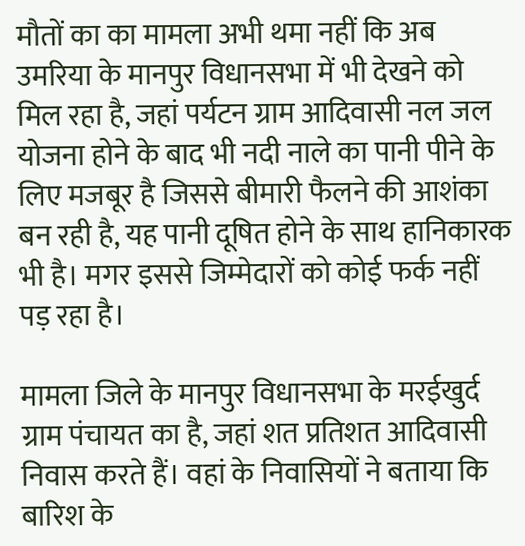मौतों का का मामला अभी थमा नहीं कि अब उमरिया के मानपुर विधानसभा में भी देखने को मिल रहा है, जहां पर्यटन ग्राम आदिवासी नल जल योजना होने के बाद भी नदी नाले का पानी पीने के लिए मजबूर है जिससे बीमारी फैलने की आशंका बन रही है, यह पानी दूषित होने के साथ हानिकारक भी है। मगर इससे जिम्मेदारों को कोई फर्क नहीं पड़ रहा है।

मामला जिले के मानपुर विधानसभा के मरईखुर्द ग्राम पंचायत का है, जहां शत प्रतिशत आदिवासी निवास करते हैं। वहां के निवासियों ने बताया कि बारिश के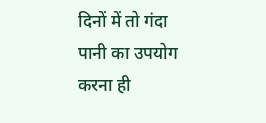दिनों में तो गंदा पानी का उपयोग करना ही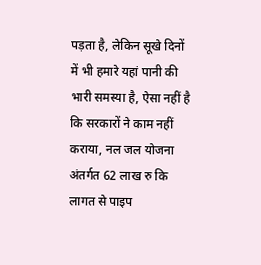पड़ता है, लेकिन सूखे दिनों में भी हमारे यहां पानी की भारी समस्या है, ऐसा नहीं है कि सरकारों ने काम नहीं कराया, नल जल योजना‌ अंतर्गत 62 लाख रु कि लागत से पाइप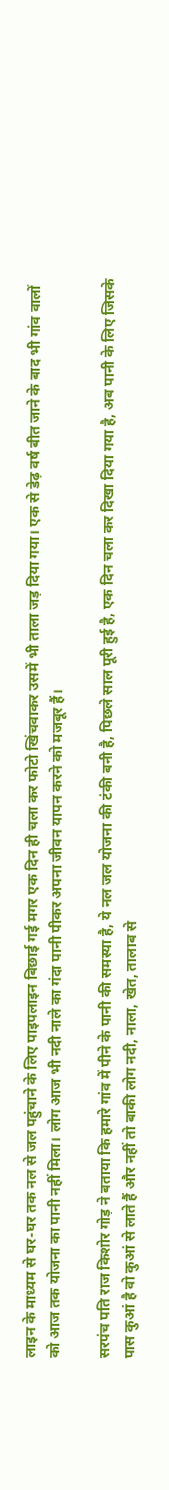लाइन के माध्यम से घर-घर तक नल से जल पहुंचाने के लिए पाइपलाइन बिछाई गई मगर एक दिन ही चला कर फोटो खिंचवाकर उसमें भी ताला जड़ दिया गया। एक से डेढ़ वर्ष बीत जाने के बाद भी गांव वालों को आज तक योजना का पानी नहीं मिला। लोग आज भी नदी नाले का गंदा पानी पीकर अपना जीवन यापन करने को मजबूर हैं।

सरपंच पति राज किशोर गोड़ ने बताया कि हमारे गांव में पीने के पानी की समस्या है, ये नल जल योजना की टंकी बनी है, पिछले साल पूरी हुई है, एक दिन चला कर दिखा दिया गया है, अब पानी के लिए जिसके पास कुआं है वो कुआं से लाते हैं और नहीं तो बाकी लोग नदी, नाला, खेत, तालाब से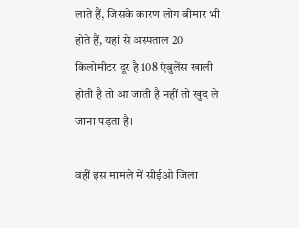लाते हैं, जिसके कारण लोग बीमार भी होते हैं, यहां से अस्पताल 20 किलोमीटर दूर है 108 एंबुलेंस खाली होती है तो आ जाती है नहीं तो खुद ले जाना पड़ता है।

वहीं इस मामले में सीईओ जिला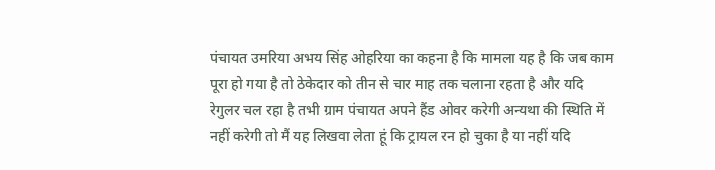पंचायत उमरिया अभय सिंह ओहरिया का कहना है कि मामला यह है कि जब काम पूरा हो गया है तो ठेकेदार को तीन से चार माह तक चलाना रहता है और यदि रेगुलर चल रहा है तभी ग्राम पंचायत अपने हैंड ओवर करेगी अन्यथा की स्थिति में नहीं करेगी तो मैं यह लिखवा लेता हूं कि ट्रायल रन हो चुका है या नहीं यदि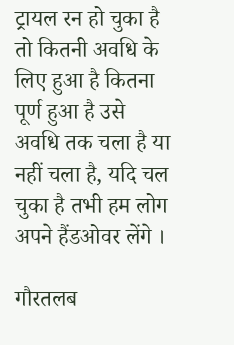ट्रायल रन हो चुका है तो कितनी अवधि के लिए हुआ है कितना पूर्ण हुआ है उसे अवधि तक चला है या नहीं चला है, यदि चल चुका है तभी हम लोग अपने हैंडओवर लेंगे ।

गौरतलब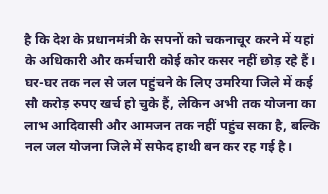है कि देश के प्रधानमंत्री के सपनों को चकनाचूर करने में यहां के अधिकारी और कर्मचारी कोई कोर कसर नहीं छोड़ रहे हैं। घर-घर तक नल से जल पहुंचने के लिए उमरिया जिले में कई सौ करोड़ रुपए खर्च हो चुके हैं, लेकिन अभी तक योजना का लाभ आदिवासी और आमजन तक नहीं पहुंच सका है, बल्कि नल जल योजना जिले में सफेद हाथी बन कर रह गई है।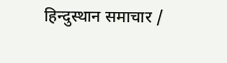हिन्दुस्थान समाचार /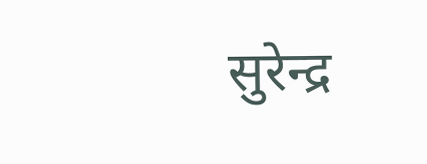सुरेन्‍द्र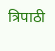त्रिपाठी